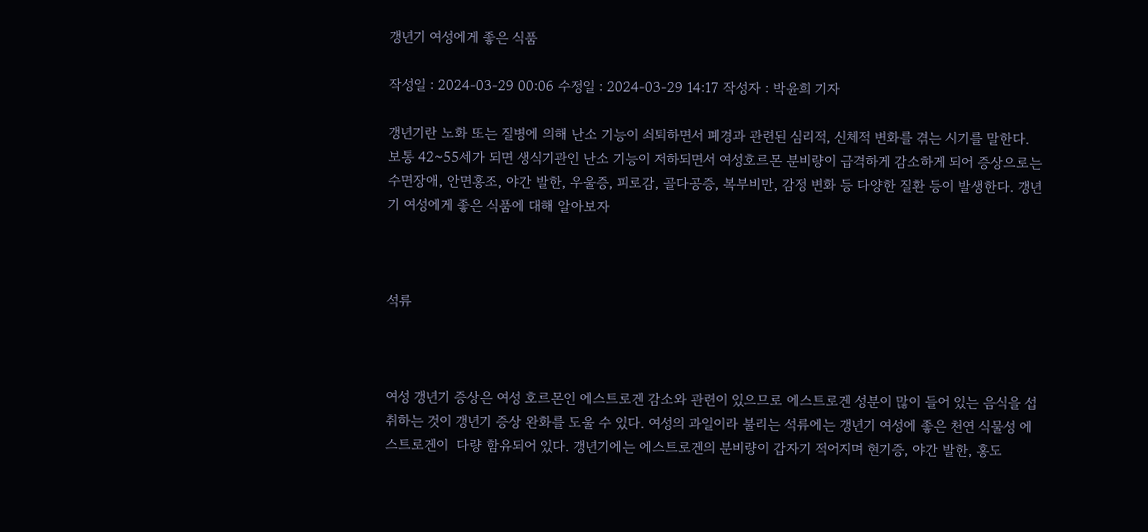갱년기 여성에게 좋은 식품

작성일 : 2024-03-29 00:06 수정일 : 2024-03-29 14:17 작성자 : 박윤희 기자

갱년기란 노화 또는 질병에 의해 난소 기능이 쇠퇴하면서 폐경과 관련된 심리적, 신체적 변화를 겪는 시기를 말한다. 보통 42~55세가 되면 생식기관인 난소 기능이 저하되면서 여성호르몬 분비량이 급격하게 감소하게 되어 증상으로는 수면장애, 안면홍조, 야간 발한, 우울증, 피로감, 골다공증, 복부비만, 감정 변화 등 다양한 질환 등이 발생한다. 갱년기 여성에게 좋은 식품에 대해 알아보자



석류



여성 갱년기 증상은 여성 호르몬인 에스트로겐 감소와 관련이 있으므로 에스트로겐 성분이 많이 들어 있는 음식을 섭취하는 것이 갱년기 증상 완화를 도울 수 있다. 여성의 과일이라 불리는 석류에는 갱년기 여성에 좋은 천연 식물성 에스트로겐이  다량 함유되어 있다. 갱년기에는 에스트로겐의 분비량이 갑자기 적어지며 현기증, 야간 발한, 홍도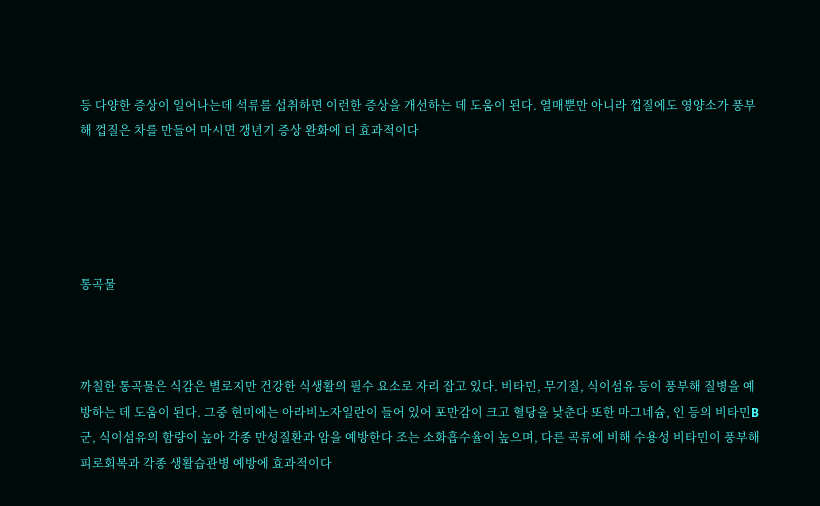등 다양한 증상이 일어나는데 석류를 섭취하면 이런한 증상을 개선하는 데 도움이 된다. 열매뿐만 아니라 껍질에도 영양소가 풍부해 껍질은 차를 만들어 마시면 갱년기 증상 완화에 더 효과적이다





통곡물



까칠한 통곡물은 식감은 별로지만 건강한 식생활의 필수 요소로 자리 잡고 있다. 비타민, 무기질, 식이섬유 등이 풍부해 질병을 예방하는 데 도움이 된다. 그중 현미에는 아라비노자일란이 들어 있어 포만감이 크고 혈당을 낮춘다 또한 마그네슘, 인 등의 비타민B군, 식이섬유의 함량이 높아 각종 만성질환과 암을 예방한다 조는 소화흡수율이 높으며, 다른 곡류에 비해 수용성 비타민이 풍부해 피로회복과 각종 생활습관병 예방에 효과적이다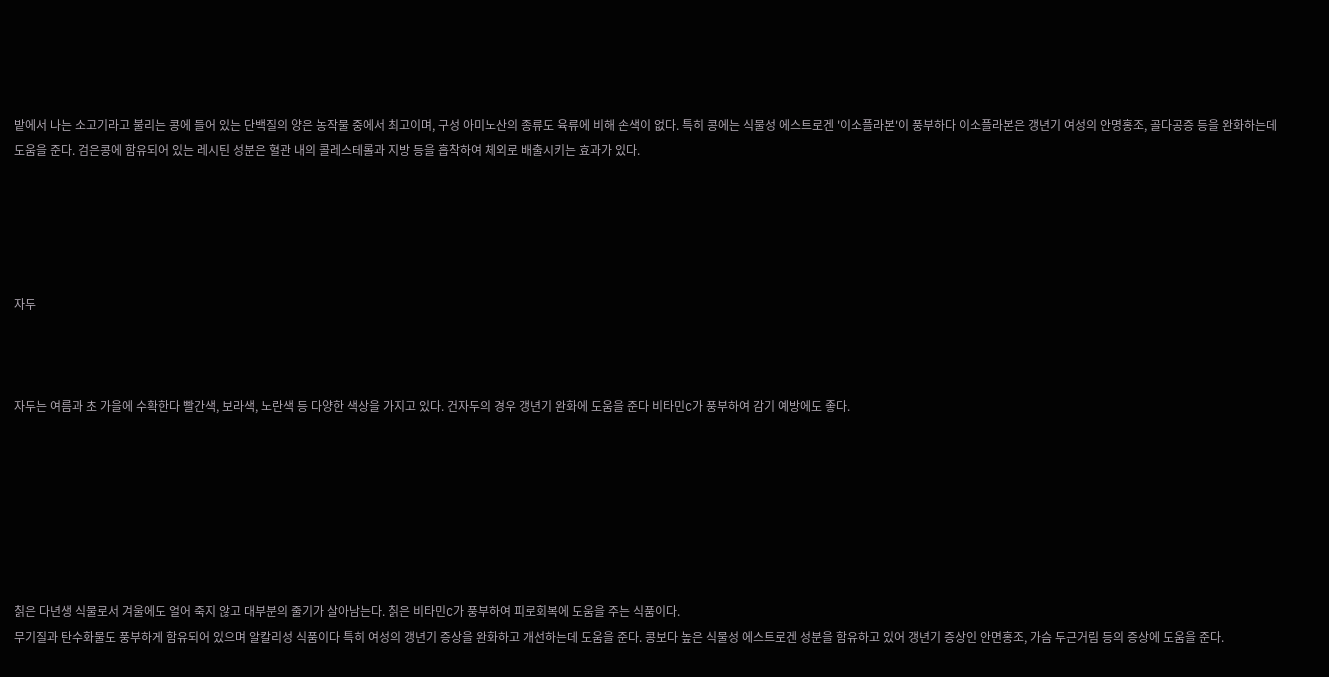밭에서 나는 소고기라고 불리는 콩에 들어 있는 단백질의 양은 농작물 중에서 최고이며, 구성 아미노산의 종류도 육류에 비해 손색이 없다. 특히 콩에는 식물성 에스트로겐 '이소플라본'이 풍부하다 이소플라본은 갱년기 여성의 안명홍조, 골다공증 등을 완화하는데 도움을 준다. 검은콩에 함유되어 있는 레시틴 성분은 혈관 내의 콜레스테롤과 지방 등을 흡착하여 체외로 배출시키는 효과가 있다.





자두



자두는 여름과 초 가을에 수확한다 빨간색, 보라색, 노란색 등 다양한 색상을 가지고 있다. 건자두의 경우 갱년기 완화에 도움을 준다 비타민C가 풍부하여 감기 예방에도 좋다.







칡은 다년생 식물로서 겨울에도 얼어 죽지 않고 대부분의 줄기가 살아남는다. 칡은 비타민C가 풍부하여 피로회복에 도움을 주는 식품이다.
무기질과 탄수화물도 풍부하게 함유되어 있으며 알칼리성 식품이다 특히 여성의 갱년기 증상을 완화하고 개선하는데 도움을 준다. 콩보다 높은 식물성 에스트로겐 성분을 함유하고 있어 갱년기 증상인 안면홍조, 가슴 두근거림 등의 증상에 도움을 준다.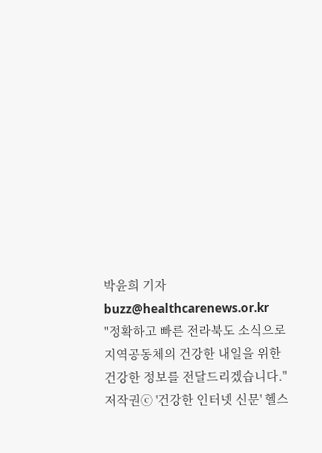박윤희 기자 buzz@healthcarenews.or.kr
"정확하고 빠른 전라북도 소식으로 지역공동체의 건강한 내일을 위한 건강한 정보를 전달드리겠습니다."
저작권ⓒ '건강한 인터넷 신문' 헬스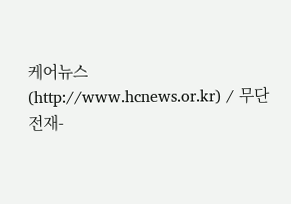케어뉴스(http://www.hcnews.or.kr) / 무단전재-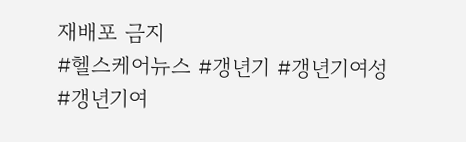재배포 금지
#헬스케어뉴스 #갱년기 #갱년기여성 #갱년기여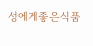성에게좋은식품